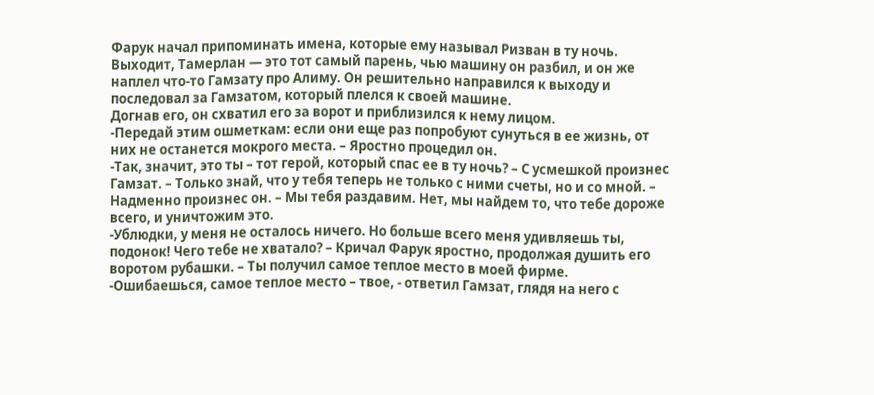Фарук начал припоминать имена, которые ему называл Ризван в ту ночь.
Выходит, Тамерлан — это тот самый парень, чью машину он разбил, и он же наплел что-то Гамзату про Алиму. Он решительно направился к выходу и последовал за Гамзатом, который плелся к своей машине.
Догнав его, он схватил его за ворот и приблизился к нему лицом.
-Передай этим ошметкам: если они еще раз попробуют сунуться в ее жизнь, от них не останется мокрого места. – Яростно процедил он.
-Так, значит, это ты – тот герой, который спас ее в ту ночь? – С усмешкой произнес Гамзат. – Только знай, что у тебя теперь не только с ними счеты, но и со мной. – Надменно произнес он. – Мы тебя раздавим. Нет, мы найдем то, что тебе дороже всего, и уничтожим это.
-Ублюдки, у меня не осталось ничего. Но больше всего меня удивляешь ты, подонок! Чего тебе не хватало? – Кричал Фарук яростно, продолжая душить его воротом рубашки. – Ты получил самое теплое место в моей фирме.
-Ошибаешься, самое теплое место – твое, - ответил Гамзат, глядя на него с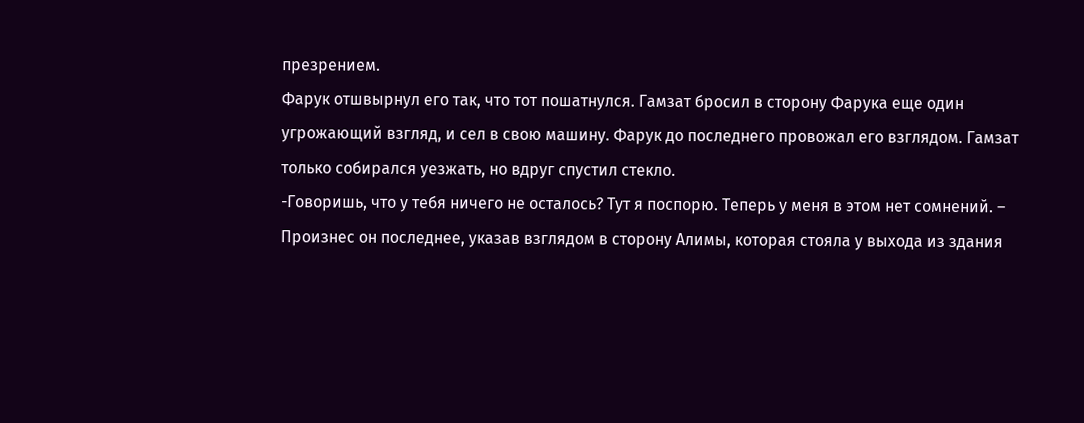презрением.
Фарук отшвырнул его так, что тот пошатнулся. Гамзат бросил в сторону Фарука еще один угрожающий взгляд, и сел в свою машину. Фарук до последнего провожал его взглядом. Гамзат только собирался уезжать, но вдруг спустил стекло.
-Говоришь, что у тебя ничего не осталось? Тут я поспорю. Теперь у меня в этом нет сомнений. – Произнес он последнее, указав взглядом в сторону Алимы, которая стояла у выхода из здания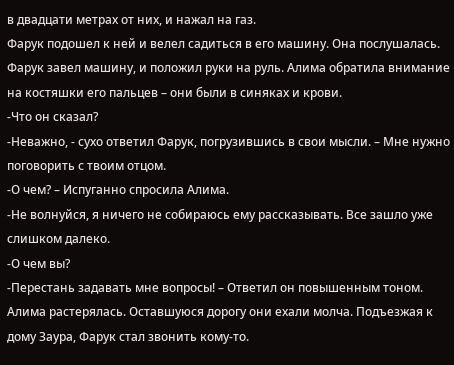в двадцати метрах от них, и нажал на газ.
Фарук подошел к ней и велел садиться в его машину. Она послушалась. Фарук завел машину, и положил руки на руль. Алима обратила внимание на костяшки его пальцев – они были в синяках и крови.
-Что он сказал?
-Неважно, - сухо ответил Фарук, погрузившись в свои мысли. – Мне нужно поговорить с твоим отцом.
-О чем? – Испуганно спросила Алима.
-Не волнуйся, я ничего не собираюсь ему рассказывать. Все зашло уже слишком далеко.
-О чем вы?
-Перестань задавать мне вопросы! – Ответил он повышенным тоном.
Алима растерялась. Оставшуюся дорогу они ехали молча. Подъезжая к дому Заура, Фарук стал звонить кому-то.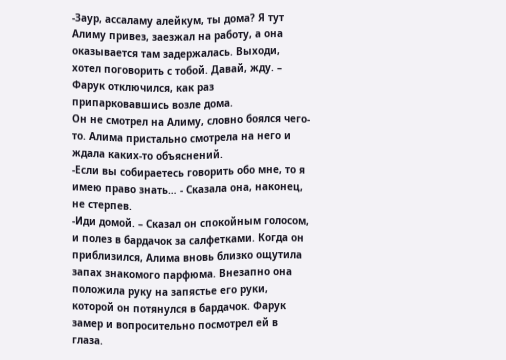-Заур, ассаламу алейкум, ты дома? Я тут Алиму привез, заезжал на работу, а она оказывается там задержалась. Выходи, хотел поговорить с тобой. Давай, жду. – Фарук отключился, как раз припарковавшись возле дома.
Он не смотрел на Алиму, словно боялся чего-то. Алима пристально смотрела на него и ждала каких-то объяснений.
-Если вы собираетесь говорить обо мне, то я имею право знать… - Сказала она, наконец, не стерпев.
-Иди домой. – Сказал он спокойным голосом, и полез в бардачок за салфетками. Когда он приблизился, Алима вновь близко ощутила запах знакомого парфюма. Внезапно она положила руку на запястье его руки, которой он потянулся в бардачок. Фарук замер и вопросительно посмотрел ей в глаза.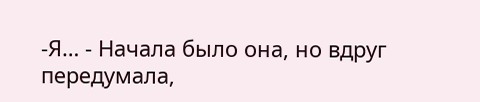-Я… - Начала было она, но вдруг передумала,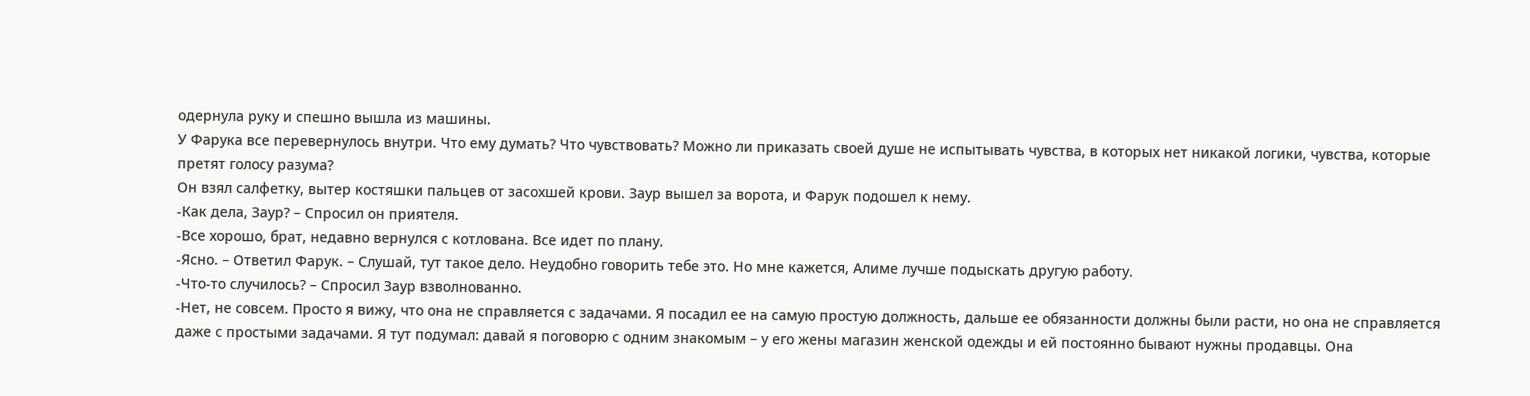одернула руку и спешно вышла из машины.
У Фарука все перевернулось внутри. Что ему думать? Что чувствовать? Можно ли приказать своей душе не испытывать чувства, в которых нет никакой логики, чувства, которые претят голосу разума?
Он взял салфетку, вытер костяшки пальцев от засохшей крови. Заур вышел за ворота, и Фарук подошел к нему.
-Как дела, Заур? – Спросил он приятеля.
-Все хорошо, брат, недавно вернулся с котлована. Все идет по плану.
-Ясно. – Ответил Фарук. – Слушай, тут такое дело. Неудобно говорить тебе это. Но мне кажется, Алиме лучше подыскать другую работу.
-Что-то случилось? – Спросил Заур взволнованно.
-Нет, не совсем. Просто я вижу, что она не справляется с задачами. Я посадил ее на самую простую должность, дальше ее обязанности должны были расти, но она не справляется даже с простыми задачами. Я тут подумал: давай я поговорю с одним знакомым – у его жены магазин женской одежды и ей постоянно бывают нужны продавцы. Она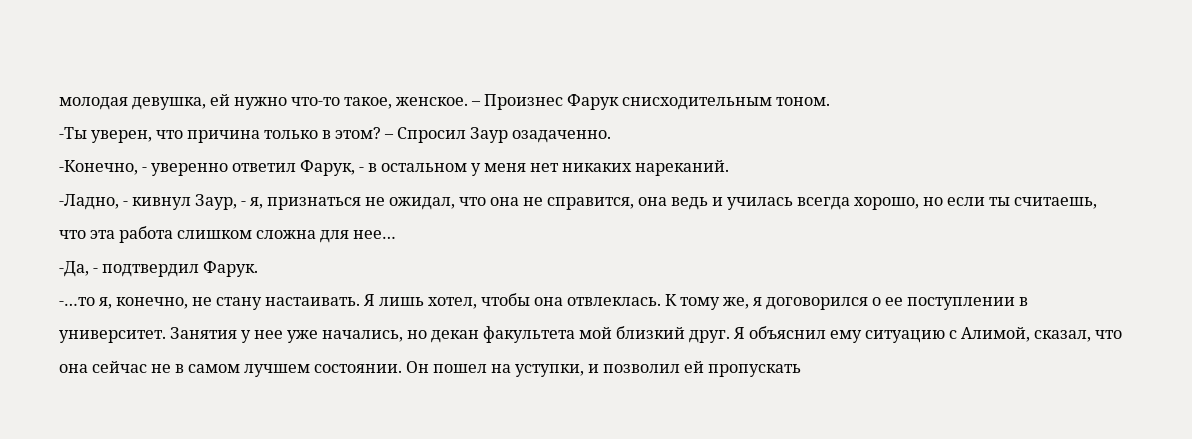молодая девушка, ей нужно что-то такое, женское. – Произнес Фарук снисходительным тоном.
-Ты уверен, что причина только в этом? – Спросил Заур озадаченно.
-Конечно, - уверенно ответил Фарук, - в остальном у меня нет никаких нареканий.
-Ладно, - кивнул Заур, - я, признаться не ожидал, что она не справится, она ведь и училась всегда хорошо, но если ты считаешь, что эта работа слишком сложна для нее…
-Да, - подтвердил Фарук.
-…то я, конечно, не стану настаивать. Я лишь хотел, чтобы она отвлеклась. К тому же, я договорился о ее поступлении в университет. Занятия у нее уже начались, но декан факультета мой близкий друг. Я объяснил ему ситуацию с Алимой, сказал, что она сейчас не в самом лучшем состоянии. Он пошел на уступки, и позволил ей пропускать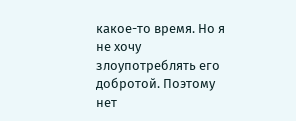какое-то время. Но я не хочу злоупотреблять его добротой. Поэтому нет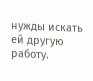нужды искать ей другую работу.